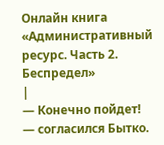Онлайн книга «Административный ресурс. Часть 2. Беспредел»
|
— Конечно пойдет! — согласился Бытко.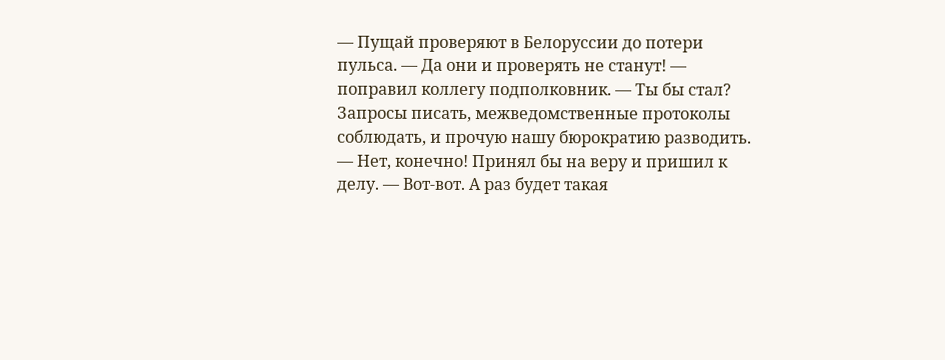— Пущай проверяют в Белоруссии до потери пульса. — Да они и проверять не станут! — поправил коллегу подполковник. — Ты бы стал? Запросы писать, межведомственные протоколы соблюдать, и прочую нашу бюрократию разводить. — Нет, конечно! Принял бы на веру и пришил к делу. — Вот-вот. А раз будет такая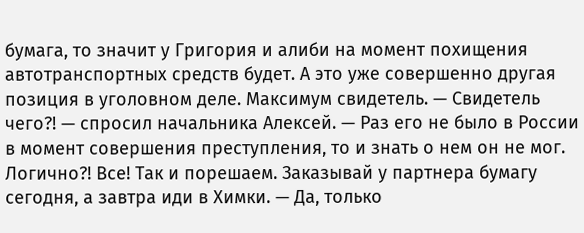бумага, то значит у Григория и алиби на момент похищения автотранспортных средств будет. А это уже совершенно другая позиция в уголовном деле. Максимум свидетель. — Свидетель чего?! — спросил начальника Алексей. — Раз его не было в России в момент совершения преступления, то и знать о нем он не мог. Логично?! Все! Так и порешаем. Заказывай у партнера бумагу сегодня, а завтра иди в Химки. — Да, только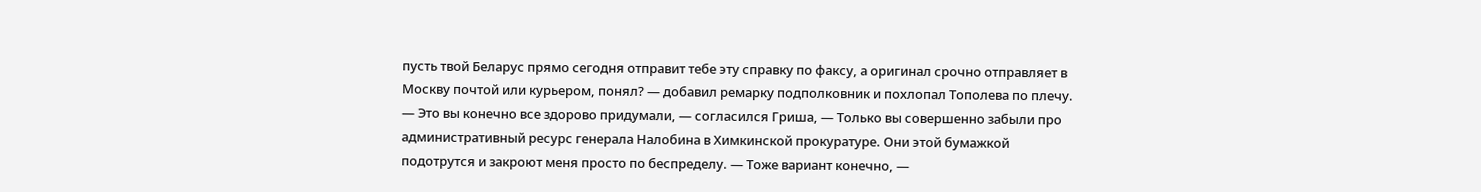пусть твой Беларус прямо сегодня отправит тебе эту справку по факсу, а оригинал срочно отправляет в Москву почтой или курьером, понял? — добавил ремарку подполковник и похлопал Тополева по плечу. — Это вы конечно все здорово придумали, — согласился Гриша, — Только вы совершенно забыли про административный ресурс генерала Налобина в Химкинской прокуратуре. Они этой бумажкой подотрутся и закроют меня просто по беспределу. — Тоже вариант конечно, —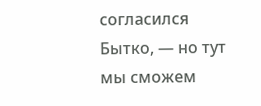согласился Бытко, — но тут мы сможем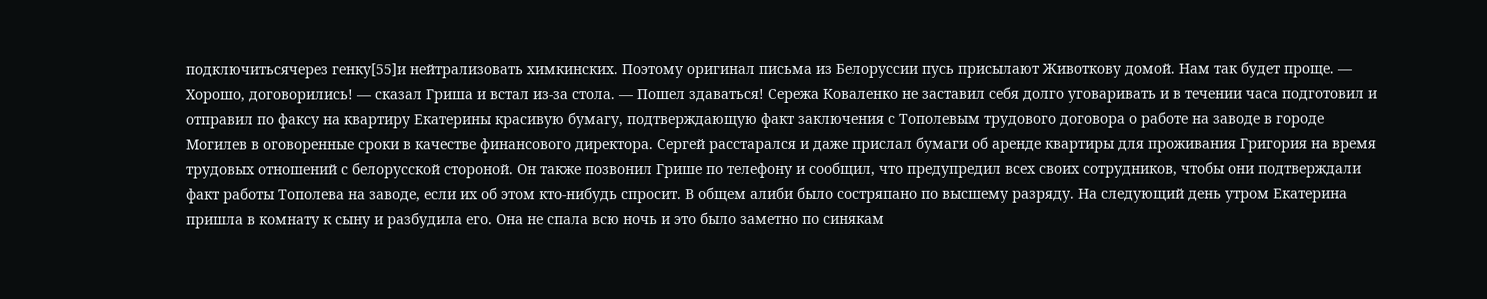подключитьсячерез генку[55]и нейтрализовать химкинских. Поэтому оригинал письма из Белоруссии пусь присылают Животкову домой. Нам так будет проще. — Хорошо, договорились! — сказал Гриша и встал из-за стола. — Пошел здаваться! Сережа Коваленко не заставил себя долго уговаривать и в течении часа подготовил и отправил по факсу на квартиру Екатерины красивую бумагу, подтверждающую факт заключения с Тополевым трудового договора о работе на заводе в городе Могилев в оговоренные сроки в качестве финансового директора. Сергей расстарался и даже прислал бумаги об аренде квартиры для проживания Григория на время трудовых отношений с белорусской стороной. Он также позвонил Грише по телефону и сообщил, что предупредил всех своих сотрудников, чтобы они подтверждали факт работы Тополева на заводе, если их об этом кто-нибудь спросит. В общем алиби было состряпано по высшему разряду. На следующий день утром Екатерина пришла в комнату к сыну и разбудила его. Она не спала всю ночь и это было заметно по синякам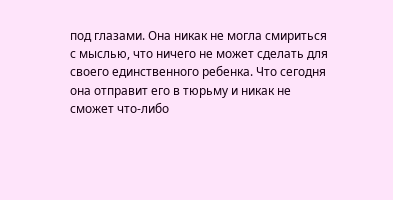под глазами. Она никак не могла смириться с мыслью, что ничего не может сделать для своего единственного ребенка. Что сегодня она отправит его в тюрьму и никак не сможет что-либо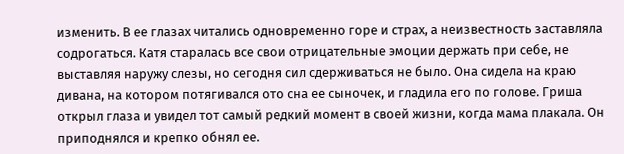изменить. В ее глазах читались одновременно горе и страх, а неизвестность заставляла содрогаться. Катя старалась все свои отрицательные эмоции держать при себе, не выставляя наружу слезы, но сегодня сил сдерживаться не было. Она сидела на краю дивана, на котором потягивался ото сна ее сыночек, и гладила его по голове. Гриша открыл глаза и увидел тот самый редкий момент в своей жизни, когда мама плакала. Он приподнялся и крепко обнял ее.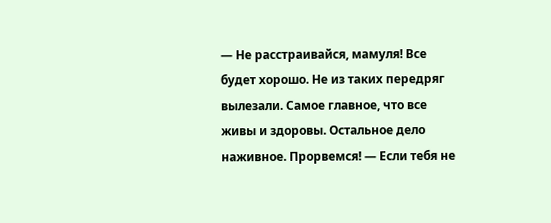— Не расстраивайся, мамуля! Все будет хорошо. Не из таких передряг вылезали. Самое главное, что все живы и здоровы. Остальное дело наживное. Прорвемся! — Если тебя не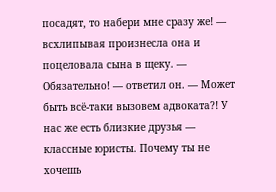посадят, то набери мне сразу же! — всхлипывая произнесла она и поцеловала сына в щеку. — Обязательно! — ответил он. — Может быть всё-таки вызовем адвоката?! У нас же есть близкие друзья — классные юристы. Почему ты не хочешь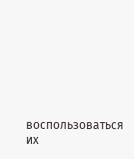воспользоваться их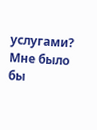услугами? Мне было бы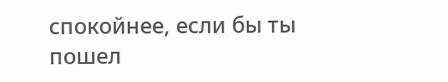спокойнее, если бы ты пошел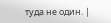туда не один. |